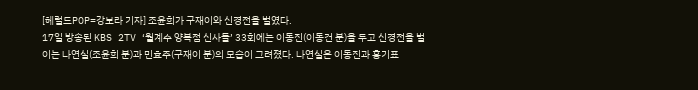[헤럴드POP=강보라 기자] 조윤희가 구재이와 신경전을 벌였다.
17일 방송된 KBS 2TV ‘월계수 양복점 신사들’ 33회에는 이동진(이동건 분)을 두고 신경전을 벌이는 나연실(조윤희 분)과 민효주(구재이 분)의 모습이 그려졌다. 나연실은 이동진과 홍기표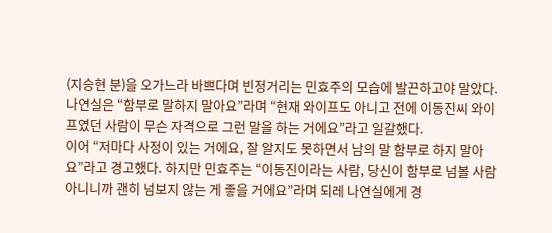(지승현 분)을 오가느라 바쁘다며 빈정거리는 민효주의 모습에 발끈하고야 말았다. 나연실은 “함부로 말하지 말아요”라며 “현재 와이프도 아니고 전에 이동진씨 와이프였던 사람이 무슨 자격으로 그런 말을 하는 거에요”라고 일갈했다.
이어 “저마다 사정이 있는 거에요, 잘 알지도 못하면서 남의 말 함부로 하지 말아요”라고 경고했다. 하지만 민효주는 “이동진이라는 사람, 당신이 함부로 넘볼 사람 아니니까 괜히 넘보지 않는 게 좋을 거에요”라며 되레 나연실에게 경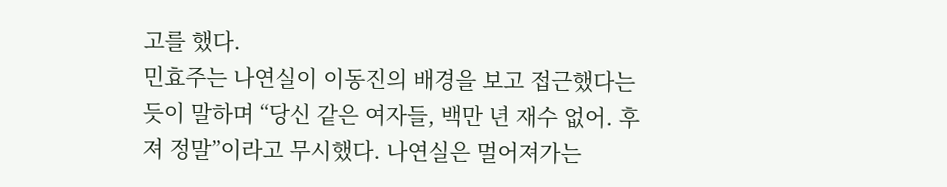고를 했다.
민효주는 나연실이 이동진의 배경을 보고 접근했다는 듯이 말하며 “당신 같은 여자들, 백만 년 재수 없어. 후져 정말”이라고 무시했다. 나연실은 멀어져가는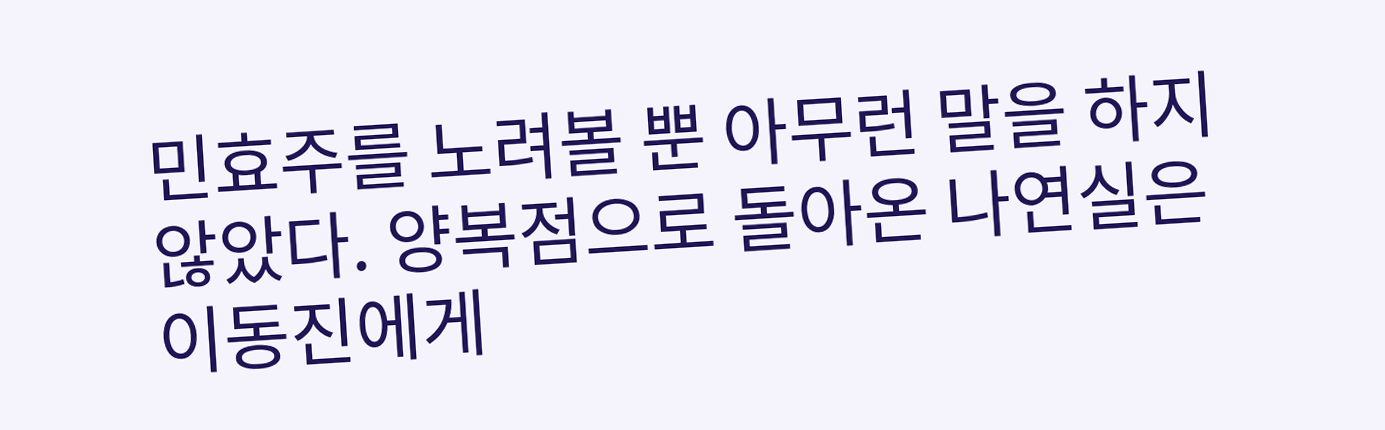민효주를 노려볼 뿐 아무런 말을 하지 않았다. 양복점으로 돌아온 나연실은 이동진에게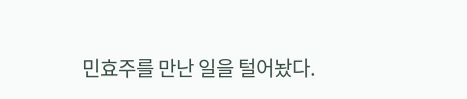민효주를 만난 일을 털어놨다.